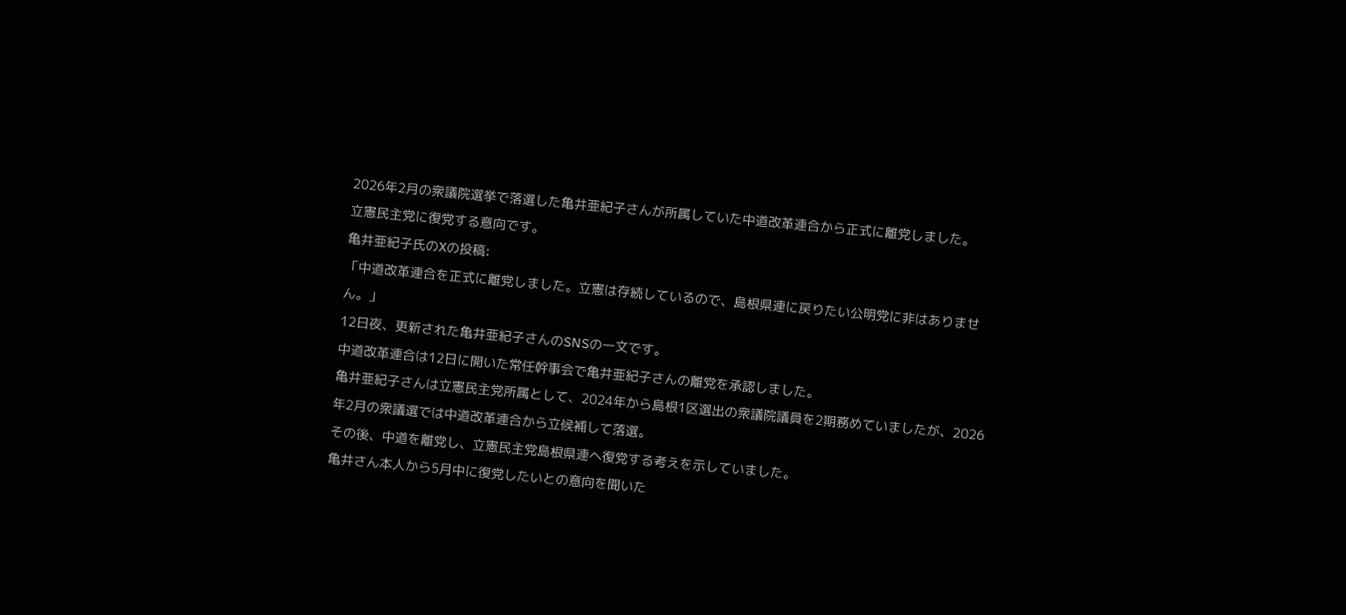2026年2月の衆議院選挙で落選した亀井亜紀子さんが所属していた中道改革連合から正式に離党しました。
立憲民主党に復党する意向です。
亀井亜紀子氏のXの投稿:
「中道改革連合を正式に離党しました。立憲は存続しているので、島根県連に戻りたい公明党に非はありません。」
12日夜、更新された亀井亜紀子さんのSNSの一文です。
中道改革連合は12日に開いた常任幹事会で亀井亜紀子さんの離党を承認しました。
亀井亜紀子さんは立憲民主党所属として、2024年から島根1区選出の衆議院議員を2期務めていましたが、2026年2月の衆議選では中道改革連合から立候補して落選。
その後、中道を離党し、立憲民主党島根県連へ復党する考えを示していました。
亀井さん本人から5月中に復党したいとの意向を聞いた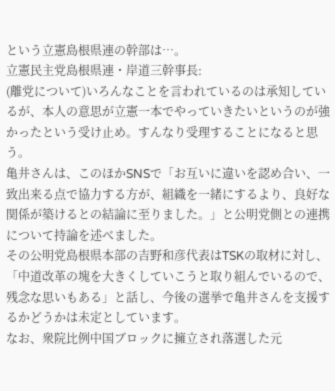という立憲島根県連の幹部は…。
立憲民主党島根県連・岸道三幹事長:
(離党について)いろんなことを言われているのは承知しているが、本人の意思が立憲一本でやっていきたいというのが強かったという受け止め。すんなり受理することになると思う。
亀井さんは、このほかSNSで「お互いに違いを認め合い、一致出来る点で協力する方が、組織を一緒にするより、良好な関係が築けるとの結論に至りました。」と公明党側との連携について持論を述べました。
その公明党島根県本部の吉野和彦代表はTSKの取材に対し、「中道改革の塊を大きくしていこうと取り組んでいるので、残念な思いもある」と話し、今後の選挙で亀井さんを支援するかどうかは未定としています。
なお、衆院比例中国ブロックに擁立され落選した元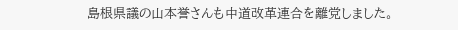島根県議の山本誉さんも中道改革連合を離党しました。